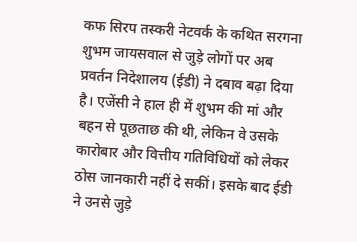कफ सिरप तस्करी नेटवर्क के कथित सरगना शुभम जायसवाल से जुड़े लोगों पर अब प्रवर्तन निदेशालय (ईडी) ने दबाव बढ़ा दिया है। एजेंसी ने हाल ही में शुभम की मां और बहन से पूछताछ की थी, लेकिन वे उसके कारोबार और वित्तीय गतिविधियों को लेकर ठोस जानकारी नहीं दे सकीं। इसके बाद ईडी ने उनसे जुड़े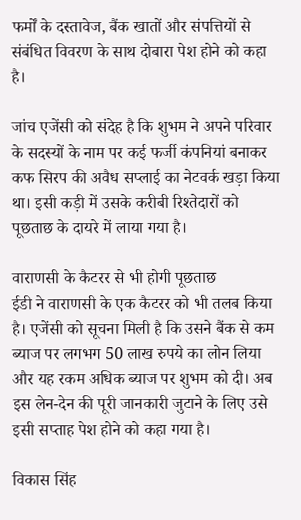फर्मों के दस्तावेज, बैंक खातों और संपत्तियों से संबंधित विवरण के साथ दोबारा पेश होने को कहा है।

जांच एजेंसी को संदेह है कि शुभम ने अपने परिवार के सदस्यों के नाम पर कई फर्जी कंपनियां बनाकर कफ सिरप की अवैध सप्लाई का नेटवर्क खड़ा किया था। इसी कड़ी में उसके करीबी रिश्तेदारों को पूछताछ के दायरे में लाया गया है।

वाराणसी के कैटरर से भी होगी पूछताछ
ईडी ने वाराणसी के एक कैटरर को भी तलब किया है। एजेंसी को सूचना मिली है कि उसने बैंक से कम ब्याज पर लगभग 50 लाख रुपये का लोन लिया और यह रकम अधिक ब्याज पर शुभम को दी। अब इस लेन-देन की पूरी जानकारी जुटाने के लिए उसे इसी सप्ताह पेश होने को कहा गया है।

विकास सिंह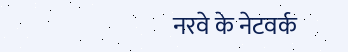नरवे के नेटवर्क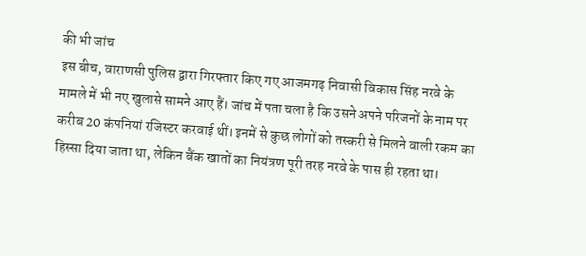की भी जांच
इस बीच, वाराणसी पुलिस द्वारा गिरफ्तार किए गए आजमगढ़ निवासी विकास सिंह नरवे के मामले में भी नए खुलासे सामने आए हैं। जांच में पता चला है कि उसने अपने परिजनों के नाम पर करीब 20 कंपनियां रजिस्टर करवाई थीं। इनमें से कुछ लोगों को तस्करी से मिलने वाली रकम का हिस्सा दिया जाता था, लेकिन बैंक खातों का नियंत्रण पूरी तरह नरवे के पास ही रहता था।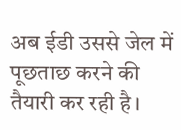अब ईडी उससे जेल में पूछताछ करने की तैयारी कर रही है।